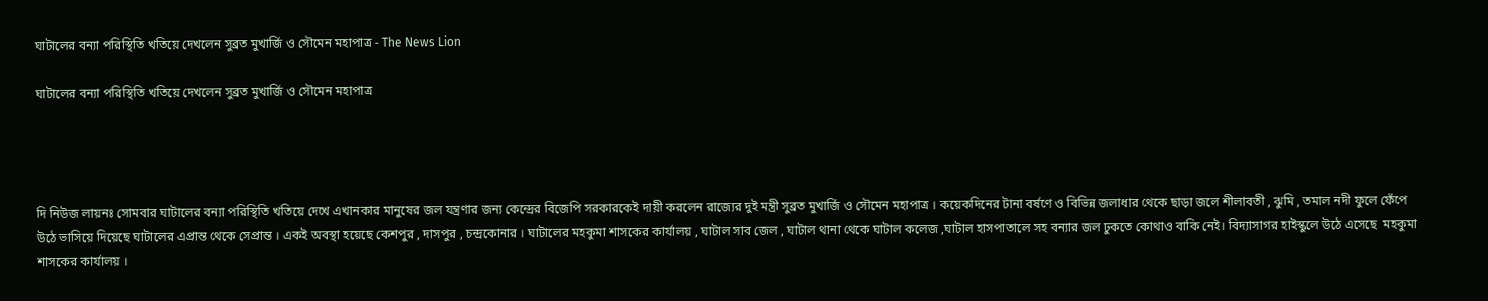ঘাটালের বন্যা পরিস্থিতি খতিয়ে দেখলেন সুব্রত মুখার্জি ও সৌমেন মহাপাত্র - The News Lion

ঘাটালের বন্যা পরিস্থিতি খতিয়ে দেখলেন সুব্রত মুখার্জি ও সৌমেন মহাপাত্র




দি নিউজ লায়নঃ সোমবার ঘাটালের বন্যা পরিস্থিতি খতিয়ে দেখে এখানকার মানুষের জল যন্ত্রণার জন্য কেন্দ্রের বিজেপি সরকারকেই দায়ী করলেন রাজ্যের দুই মন্ত্রী সুব্রত মুখার্জি ও সৌমেন মহাপাত্র । কয়েকদিনের টানা বর্ষণে ও বিভিন্ন জলাধার থেকে ছাড়া জলে শীলাবতী , ঝুমি , তমাল নদী ফুলে ফেঁপে  উঠে ভাসিয়ে দিয়েছে ঘাটালের এপ্রান্ত থেকে সেপ্রান্ত । একই অবস্থা হয়েছে কেশপুর , দাসপুর , চন্দ্রকোনার । ঘাটালের মহকুমা শাসকের কার্যালয় , ঘাটাল সাব জেল , ঘাটাল থানা থেকে ঘাটাল কলেজ ,ঘাটাল হাসপাতালে সহ বন্যার জল ঢুকতে কোথাও বাকি নেই। বিদ্যাসাগর হাইস্কুলে উঠে এসেছে  মহকুমা শাসকের কার্যালয় ।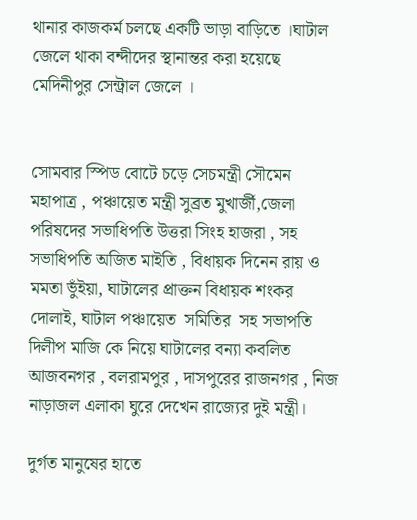থানার কাজকর্ম চলছে একটি ভাড়া বাড়িতে ।ঘাটাল জেলে থাকা বন্দীদের স্থানান্তর করা হয়েছে মেদিনীপুর সেন্ট্রাল জেলে ।


সোমবার স্পিড বোটে চড়ে সেচমন্ত্রী সৌমেন মহাপাত্র , পঞ্চায়েত মন্ত্রী সুব্রত মুখার্জী,জেলা পরিষদের সভাধিপতি উত্তরা সিংহ হাজরা , সহ সভাধিপতি অজিত মাইতি , বিধায়ক দিনেন রায় ও মমতা ভুঁইয়া, ঘাটালের প্রাক্তন বিধায়ক শংকর দোলাই, ঘাটাল পঞ্চায়েত  সমিতির  সহ সভাপতি  দিলীপ মাজি কে নিয়ে ঘাটালের বন্যা কবলিত আজবনগর , বলরামপুর , দাসপুরের রাজনগর , নিজ নাড়াজল এলাকা ঘুরে দেখেন রাজ্যের দুই মন্ত্রী।

দুর্গত মানুষের হাতে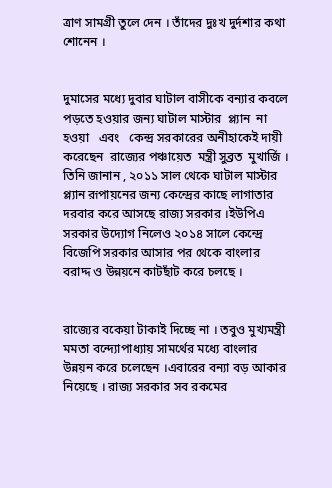ত্রাণ সামগ্রী তুলে দেন । তাঁদের দুঃখ দুর্দশার কথা শোনেন ।


দুমাসের মধ্যে দুবার ঘাটাল বাসীকে বন্যার কবলে পড়তে হওয়ার জন্য ঘাটাল মাস্টার  প্ল্যান  না হওয়া   এবং   কেন্দ্র সরকারের অনীহাকেই দায়ী করেছেন  রাজ্যের পঞ্চায়েত  মন্ত্রী সুব্রত  মুখার্জি । তিনি জানান , ২০১১ সাল থেকে ঘাটাল মাস্টার প্ল্যান রূপায়নের জন্য কেন্দ্রের কাছে লাগাতার দরবার করে আসছে রাজ্য সরকার ।ইউপিএ সরকার উদ্যোগ নিলেও ২০১৪ সালে কেন্দ্রে বিজেপি সরকার আসার পর থেকে বাংলার বরাদ্দ ও উন্নয়নে কাটছাঁট করে চলছে ।


রাজ্যের বকেয়া টাকাই দিচ্ছে না । তবুও মুখ্যমন্ত্রী মমতা বন্দ্যোপাধ্যায় সামর্থের মধ্যে বাংলার উন্নয়ন করে চলেছেন ।এবারের বন্যা বড় আকার নিয়েছে । রাজ্য সরকার সব রকমের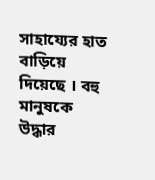সাহায্যের হাত বাড়িয়ে দিয়েছে । বহু মানুষকে উদ্ধার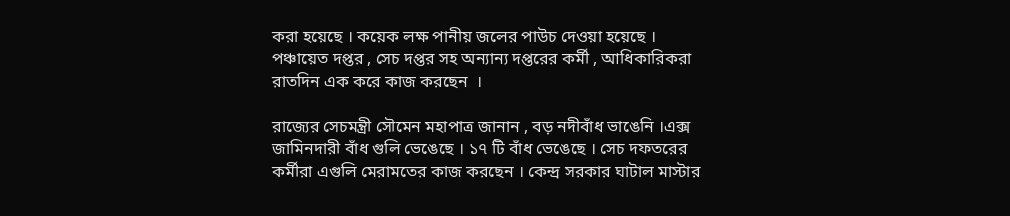করা হয়েছে । কয়েক লক্ষ পানীয় জলের পাউচ দেওয়া হয়েছে । পঞ্চায়েত দপ্তর , সেচ দপ্তর সহ অন্যান্য দপ্তরের কর্মী , আধিকারিকরা  রাতদিন এক করে কাজ করছেন  ।

রাজ্যের সেচমন্ত্রী সৌমেন মহাপাত্র জানান , বড় নদীবাঁধ ভাঙেনি ।এক্স জামিনদারী বাঁধ গুলি ভেঙেছে । ১৭ টি বাঁধ ভেঙেছে । সেচ দফতরের কর্মীরা এগুলি মেরামতের কাজ করছেন । কেন্দ্র সরকার ঘাটাল মাস্টার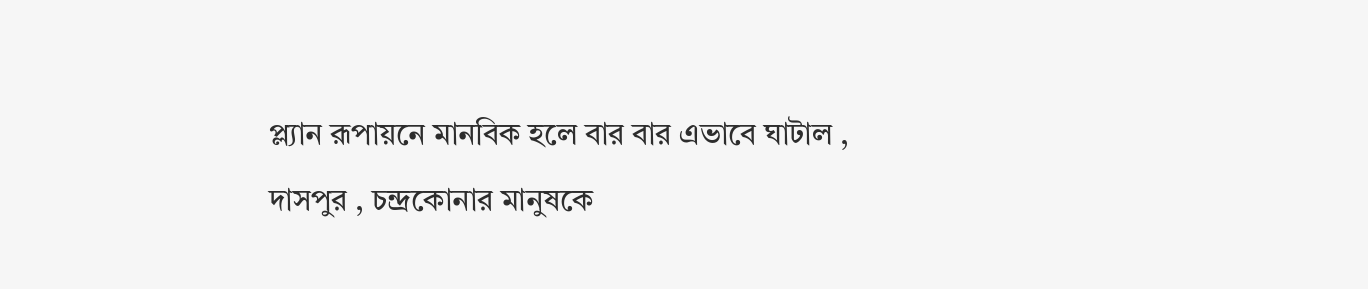প্ল্যান রূপায়নে মানবিক হলে বার বার এভাবে ঘাটাল , দাসপুর , চন্দ্রকোনার মানুষকে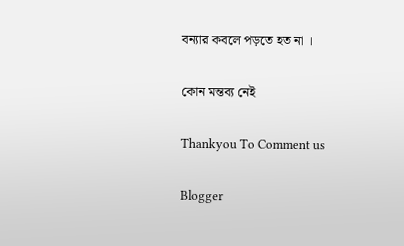বন্যার কবলে পড়তে হত না ।

কোন মন্তব্য নেই

Thankyou To Comment us

Blogger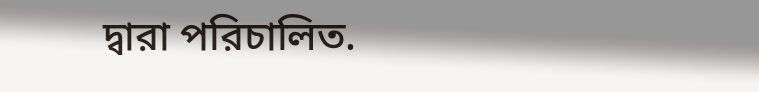দ্বারা পরিচালিত.